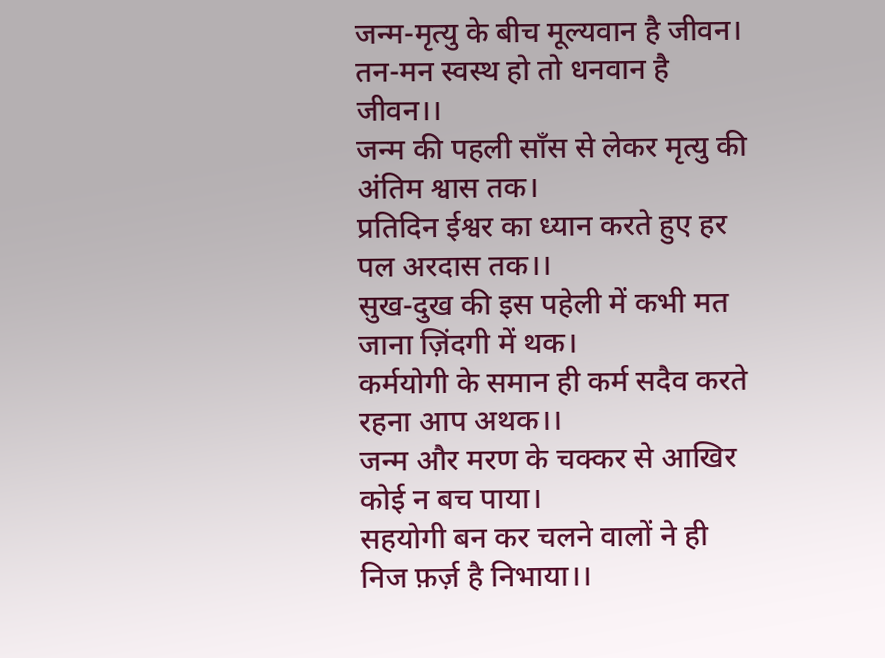जन्म-मृत्यु के बीच मूल्यवान है जीवन।
तन-मन स्वस्थ हो तो धनवान है जीवन।।
जन्म की पहली साँस से लेकर मृत्यु की अंतिम श्वास तक।
प्रतिदिन ईश्वर का ध्यान करते हुए हर पल अरदास तक।।
सुख-दुख की इस पहेली में कभी मत जाना ज़िंदगी में थक।
कर्मयोगी के समान ही कर्म सदैव करते रहना आप अथक।।
जन्म और मरण के चक्कर से आखिर कोई न बच पाया।
सहयोगी बन कर चलने वालों ने ही निज फ़र्ज़ है निभाया।।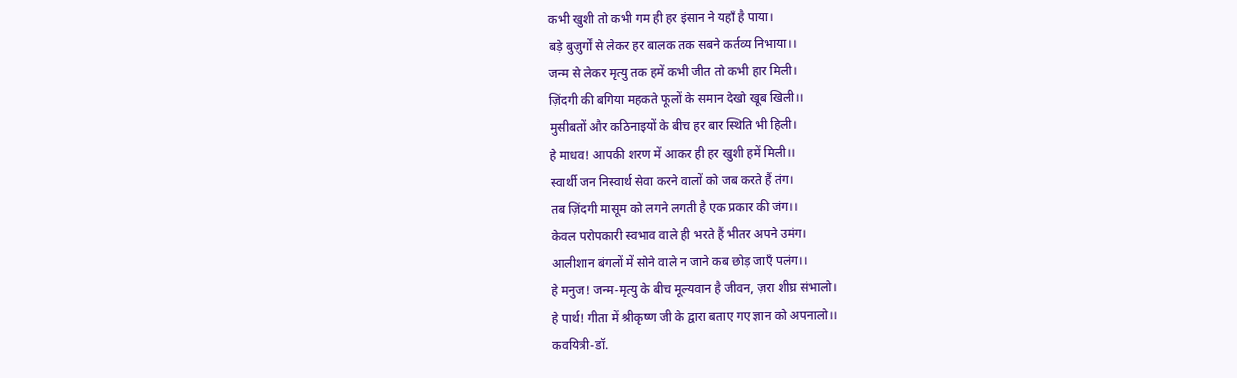कभी खुशी तो कभी गम ही हर इंसान ने यहाँ है पाया।
बड़े बुज़ुर्गों से लेकर हर बालक तक सबने कर्तव्य निभाया।।
जन्म से लेकर मृत्यु तक हमें कभी जीत तो कभी हार मिली।
ज़िंदगी की बगिया महकते फूलों के समान देखो खूब खिली।।
मुसीबतों और कठिनाइयों के बीच हर बार स्थिति भी हिली।
हे माधव! आपकी शरण में आकर ही हर खुशी हमें मिली।।
स्वार्थी जन निस्वार्थ सेवा करने वालों को जब करते हैं तंग।
तब ज़िंदगी मासूम को लगने लगती है एक प्रकार की जंग।।
केवल परोपकारी स्वभाव वाले ही भरते हैं भीतर अपने उमंग।
आलीशान बंगलों में सोने वाले न जाने कब छोड़ जाएँ पलंग।।
हे मनुज! जन्म-मृत्यु के बीच मूल्यवान है जीवन, ज़रा शीघ्र संभालो।
हे पार्थ! गीता में श्रीकृष्ण जी के द्वारा बताए गए ज्ञान को अपनालो।।
कवयित्री-डॉ.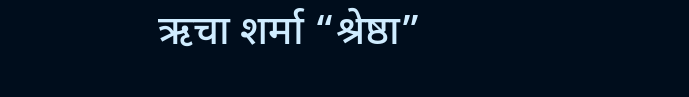ऋचा शर्मा “श्रेष्ठा”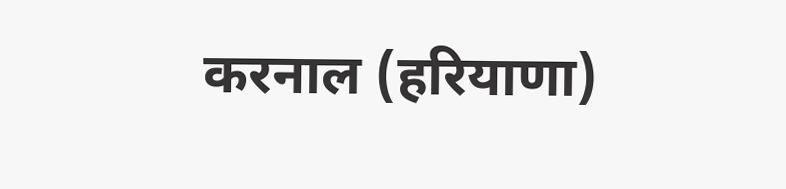करनाल (हरियाणा)